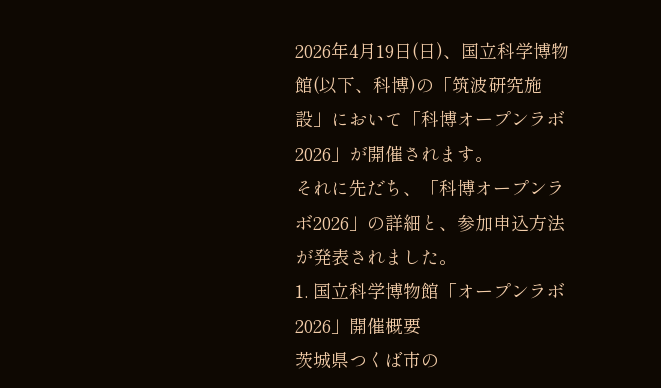2026年4月19日(日)、国立科学博物館(以下、科博)の「筑波研究施設」において「科博オープンラボ2026」が開催されます。
それに先だち、「科博オープンラボ2026」の詳細と、参加申込方法が発表されました。
1. 国立科学博物館「オープンラボ2026」開催概要
茨城県つくば市の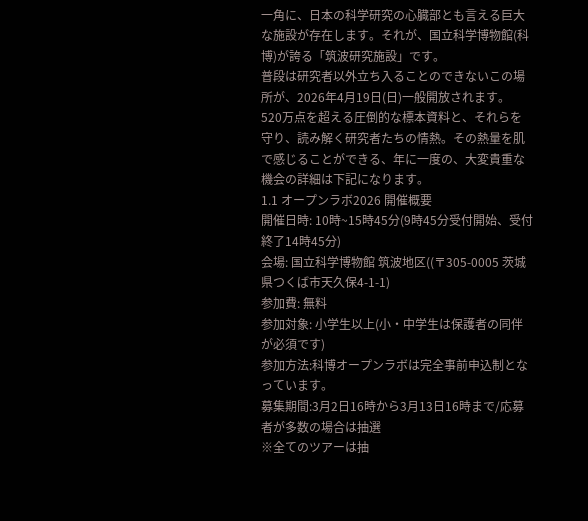一角に、日本の科学研究の心臓部とも言える巨大な施設が存在します。それが、国立科学博物館(科博)が誇る「筑波研究施設」です。
普段は研究者以外立ち入ることのできないこの場所が、2026年4月19日(日)一般開放されます。
520万点を超える圧倒的な標本資料と、それらを守り、読み解く研究者たちの情熱。その熱量を肌で感じることができる、年に一度の、大変貴重な機会の詳細は下記になります。
1.1 オープンラボ2026 開催概要
開催日時: 10時~15時45分(9時45分受付開始、受付終了14時45分)
会場: 国立科学博物館 筑波地区((〒305-0005 茨城県つくば市天久保4-1-1)
参加費: 無料
参加対象: 小学生以上(小・中学生は保護者の同伴が必須です)
参加方法:科博オープンラボは完全事前申込制となっています。
募集期間:3月2日16時から3月13日16時まで/応募者が多数の場合は抽選
※全てのツアーは抽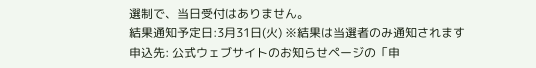選制で、当日受付はありません。
結果通知予定日:3月31日(火) ※結果は当選者のみ通知されます
申込先: 公式ウェブサイトのお知らせページの「申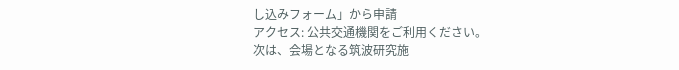し込みフォーム」から申請
アクセス: 公共交通機関をご利用ください。
次は、会場となる筑波研究施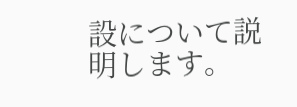設について説明します。